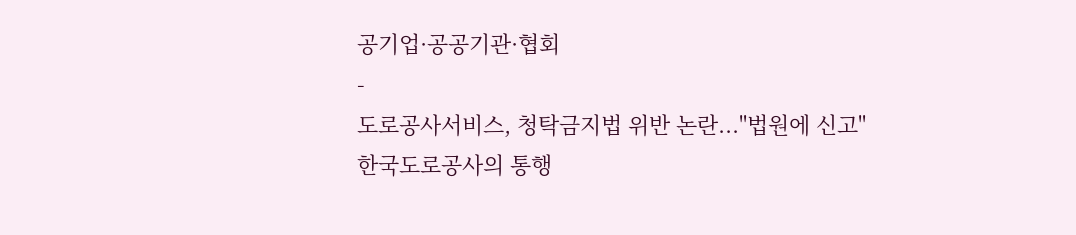공기업·공공기관·협회
-
도로공사서비스, 청탁금지법 위반 논란..."법원에 신고"
한국도로공사의 통행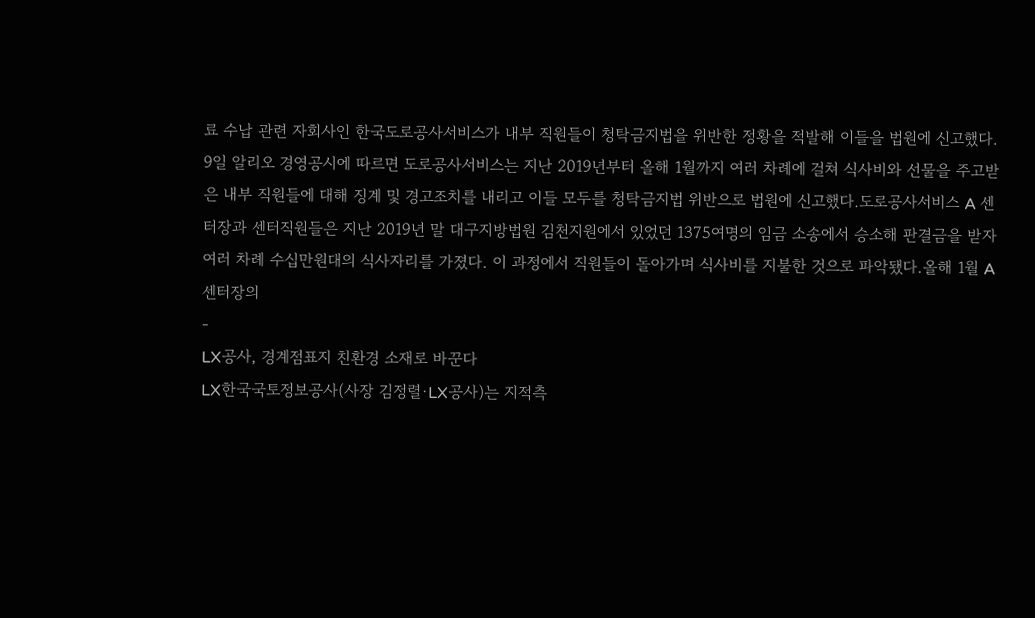료 수납 관련 자회사인 한국도로공사서비스가 내부 직원들이 청탁금지법을 위반한 정황을 적발해 이들을 법원에 신고했다. 9일 알리오 경영공시에 따르면 도로공사서비스는 지난 2019년부터 올해 1월까지 여러 차례에 걸쳐 식사비와 선물을 주고받은 내부 직원들에 대해 징계 및 경고조치를 내리고 이들 모두를 청탁금지법 위반으로 법원에 신고했다.도로공사서비스 A 센터장과 센터직원들은 지난 2019년 말 대구지방법원 김천지원에서 있었던 1375여명의 임금 소송에서 승소해 판결금을 받자 여러 차례 수십만원대의 식사자리를 가졌다. 이 과정에서 직원들이 돌아가며 식사비를 지불한 것으로 파악됐다.올해 1월 A 센터장의
-
LX공사, 경계점표지 친환경 소재로 바꾼다
LX한국국토정보공사(사장 김정렬·LX공사)는 지적측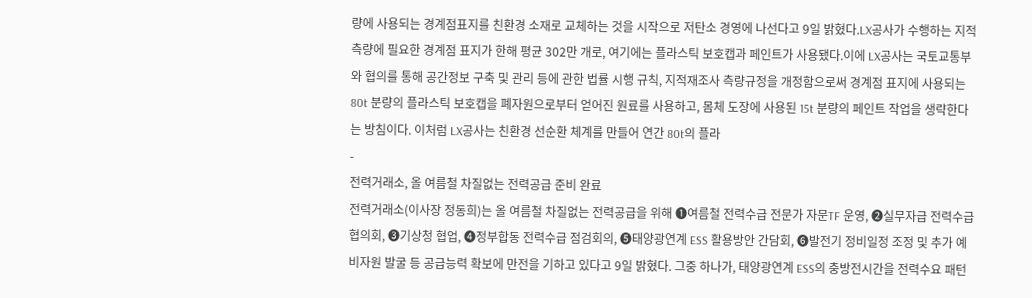량에 사용되는 경계점표지를 친환경 소재로 교체하는 것을 시작으로 저탄소 경영에 나선다고 9일 밝혔다.LX공사가 수행하는 지적측량에 필요한 경계점 표지가 한해 평균 302만 개로, 여기에는 플라스틱 보호캡과 페인트가 사용됐다.이에 LX공사는 국토교통부와 협의를 통해 공간정보 구축 및 관리 등에 관한 법률 시행 규칙, 지적재조사 측량규정을 개정함으로써 경계점 표지에 사용되는 80t 분량의 플라스틱 보호캡을 폐자원으로부터 얻어진 원료를 사용하고, 몸체 도장에 사용된 15t 분량의 페인트 작업을 생략한다는 방침이다. 이처럼 LX공사는 친환경 선순환 체계를 만들어 연간 80t의 플라
-
전력거래소, 올 여름철 차질없는 전력공급 준비 완료
전력거래소(이사장 정동희)는 올 여름철 차질없는 전력공급을 위해 ❶여름철 전력수급 전문가 자문TF 운영, ❷실무자급 전력수급 협의회, ❸기상청 협업, ❹정부합동 전력수급 점검회의, ❺태양광연계 ESS 활용방안 간담회, ❻발전기 정비일정 조정 및 추가 예비자원 발굴 등 공급능력 확보에 만전을 기하고 있다고 9일 밝혔다. 그중 하나가, 태양광연계 ESS의 충방전시간을 전력수요 패턴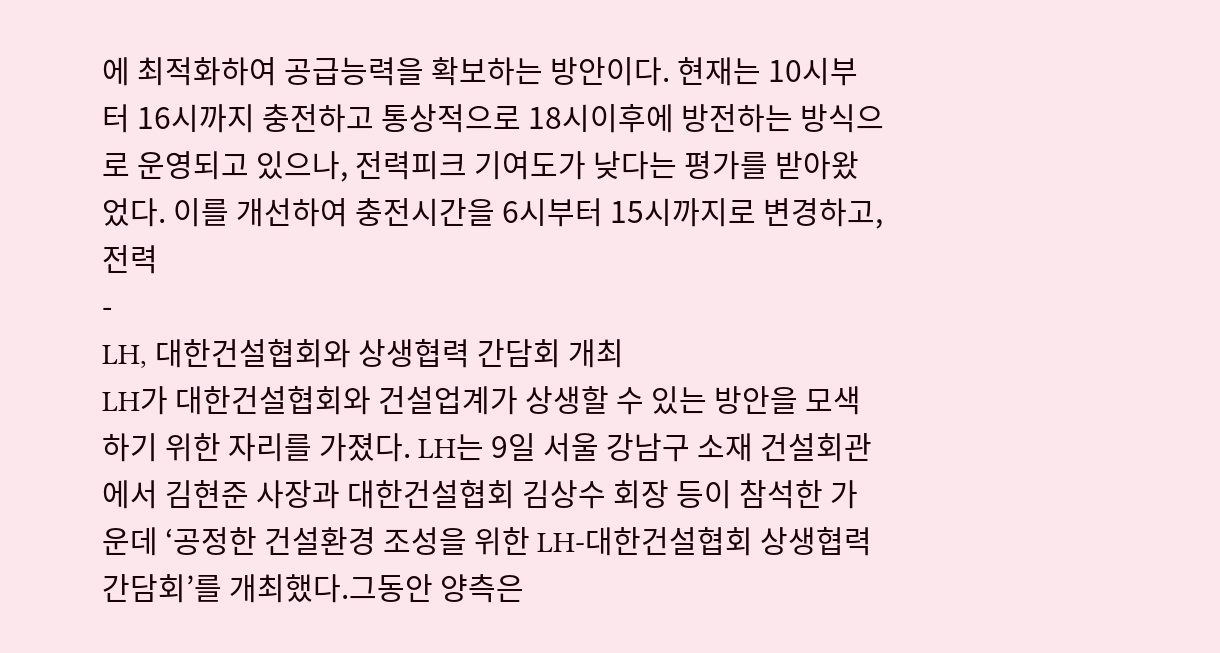에 최적화하여 공급능력을 확보하는 방안이다. 현재는 10시부터 16시까지 충전하고 통상적으로 18시이후에 방전하는 방식으로 운영되고 있으나, 전력피크 기여도가 낮다는 평가를 받아왔었다. 이를 개선하여 충전시간을 6시부터 15시까지로 변경하고, 전력
-
LH, 대한건설협회와 상생협력 간담회 개최
LH가 대한건설협회와 건설업계가 상생할 수 있는 방안을 모색하기 위한 자리를 가졌다. LH는 9일 서울 강남구 소재 건설회관에서 김현준 사장과 대한건설협회 김상수 회장 등이 참석한 가운데 ‘공정한 건설환경 조성을 위한 LH-대한건설협회 상생협력 간담회’를 개최했다.그동안 양측은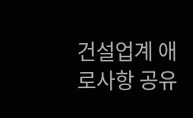건설업계 애로사항 공유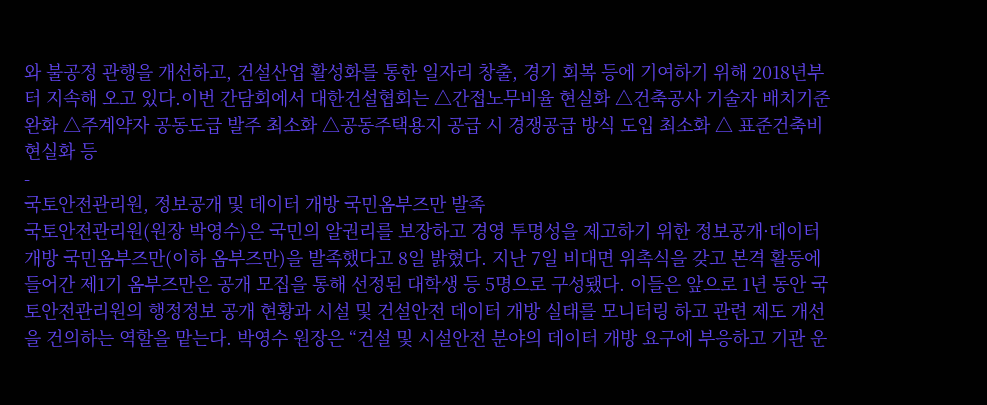와 불공정 관행을 개선하고, 건설산업 활성화를 통한 일자리 창출, 경기 회복 등에 기여하기 위해 2018년부터 지속해 오고 있다.이번 간담회에서 대한건설협회는 △간접노무비율 현실화 △건축공사 기술자 배치기준 완화 △주계약자 공동도급 발주 최소화 △공동주택용지 공급 시 경쟁공급 방식 도입 최소화 △ 표준건축비 현실화 등
-
국토안전관리원, 정보공개 및 데이터 개방 국민옴부즈만 발족
국토안전관리원(원장 박영수)은 국민의 알권리를 보장하고 경영 투명성을 제고하기 위한 정보공개·데이터개방 국민옴부즈만(이하 옴부즈만)을 발족했다고 8일 밝혔다. 지난 7일 비대면 위촉식을 갖고 본격 활동에 들어간 제1기 옴부즈만은 공개 모집을 통해 선정된 대학생 등 5명으로 구성됐다. 이들은 앞으로 1년 동안 국토안전관리원의 행정정보 공개 현황과 시설 및 건설안전 데이터 개방 실태를 모니터링 하고 관련 제도 개선을 건의하는 역할을 맡는다. 박영수 원장은 “건설 및 시설안전 분야의 데이터 개방 요구에 부응하고 기관 운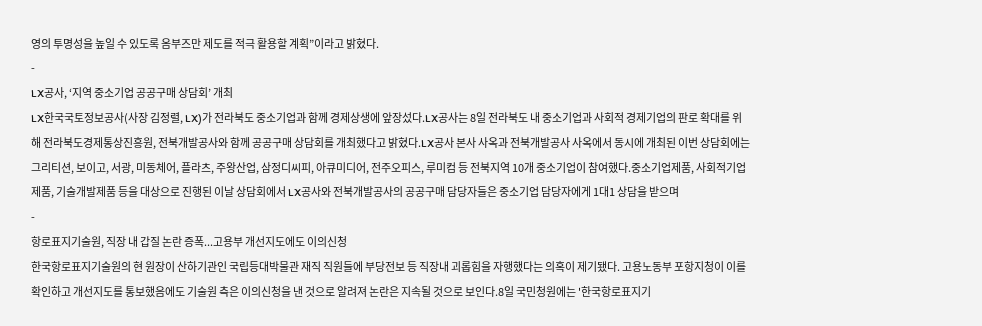영의 투명성을 높일 수 있도록 옴부즈만 제도를 적극 활용할 계획”이라고 밝혔다.
-
LX공사, ‘지역 중소기업 공공구매 상담회’ 개최
LX한국국토정보공사(사장 김정렬, LX)가 전라북도 중소기업과 함께 경제상생에 앞장섰다.LX공사는 8일 전라북도 내 중소기업과 사회적 경제기업의 판로 확대를 위해 전라북도경제통상진흥원, 전북개발공사와 함께 공공구매 상담회를 개최했다고 밝혔다.LX공사 본사 사옥과 전북개발공사 사옥에서 동시에 개최된 이번 상담회에는 그리티션, 보이고, 서광, 미동체어, 플라츠, 주왕산업, 삼정디씨피, 아큐미디어, 전주오피스, 루미컴 등 전북지역 10개 중소기업이 참여했다.중소기업제품, 사회적기업제품, 기술개발제품 등을 대상으로 진행된 이날 상담회에서 LX공사와 전북개발공사의 공공구매 담당자들은 중소기업 담당자에게 1대1 상담을 받으며
-
항로표지기술원, 직장 내 갑질 논란 증폭...고용부 개선지도에도 이의신청
한국항로표지기술원의 현 원장이 산하기관인 국립등대박물관 재직 직원들에 부당전보 등 직장내 괴롭힘을 자행했다는 의혹이 제기됐다. 고용노동부 포항지청이 이를 확인하고 개선지도를 통보했음에도 기술원 측은 이의신청을 낸 것으로 알려져 논란은 지속될 것으로 보인다.8일 국민청원에는 '한국항로표지기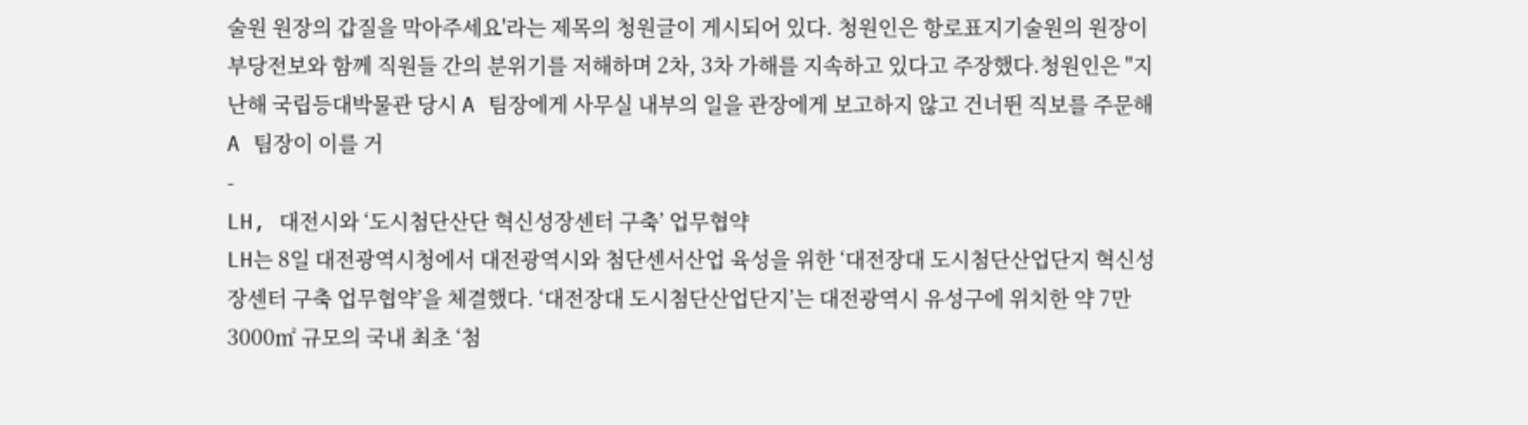술원 원장의 갑질을 막아주세요'라는 제목의 청원글이 게시되어 있다. 청원인은 항로표지기술원의 원장이 부당전보와 함께 직원들 간의 분위기를 저해하며 2차, 3차 가해를 지속하고 있다고 주장했다.청원인은 "지난해 국립등대박물관 당시 A 팀장에게 사무실 내부의 일을 관장에게 보고하지 않고 건너뛴 직보를 주문해 A 팀장이 이를 거
-
LH, 대전시와 ‘도시첨단산단 혁신성장센터 구축’ 업무협약
LH는 8일 대전광역시청에서 대전광역시와 첨단센서산업 육성을 위한 ‘대전장대 도시첨단산업단지 혁신성장센터 구축 업무협약’을 체결했다. ‘대전장대 도시첨단산업단지’는 대전광역시 유성구에 위치한 약 7만3000㎡ 규모의 국내 최초 ‘첨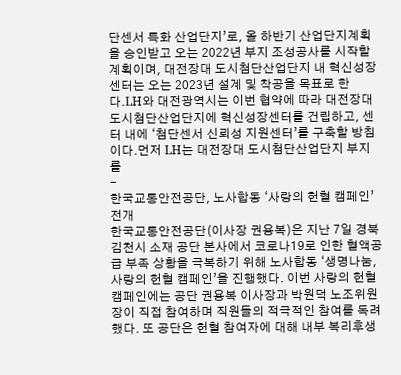단센서 특화 산업단지’로, 올 하반기 산업단지계획을 승인받고 오는 2022년 부지 조성공사를 시작할 계획이며, 대전장대 도시첨단산업단지 내 혁신성장센터는 오는 2023년 설계 및 착공을 목표로 한다.LH와 대전광역시는 이번 협약에 따라 대전장대 도시첨단산업단지에 혁신성장센터를 건립하고, 센터 내에 ‘첨단센서 신뢰성 지원센터’를 구축할 방침이다.먼저 LH는 대전장대 도시첨단산업단지 부지를
-
한국교통안전공단, 노사합동 ‘사랑의 헌혈 캠페인’ 전개
한국교통안전공단(이사장 권용복)은 지난 7일 경북 김천시 소재 공단 본사에서 코로나19로 인한 혈액공급 부족 상황을 극복하기 위해 노사합동 ‘생명나눔, 사랑의 헌혈 캠페인’을 진행했다. 이번 사랑의 헌혈 캠페인에는 공단 권용복 이사장과 박원덕 노조위원장이 직접 참여하며 직원들의 적극적인 참여를 독려했다. 또 공단은 헌혈 참여자에 대해 내부 복리후생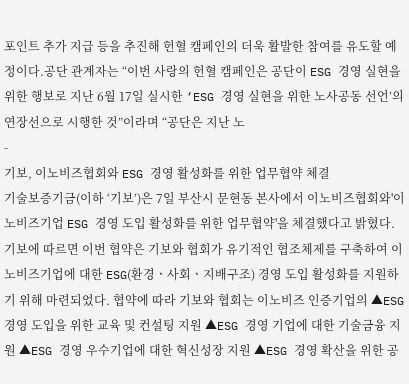포인트 추가 지급 등을 추진해 헌혈 캠페인의 더욱 활발한 참여를 유도할 예정이다.공단 관계자는 “이번 사랑의 헌혈 캠페인은 공단이 ESG 경영 실현을 위한 행보로 지난 6월 17일 실시한 ‘ESG 경영 실현을 위한 노사공동 선언’의 연장선으로 시행한 것”이라며 “공단은 지난 노
-
기보, 이노비즈협회와 ESG 경영 활성화를 위한 업무협약 체결
기술보증기금(이하 ‘기보’)은 7일 부산시 문현동 본사에서 이노비즈협회와'이노비즈기업 ESG 경영 도입 활성화를 위한 업무협약'을 체결했다고 밝혔다. 기보에 따르면 이번 협약은 기보와 협회가 유기적인 협조체제를 구축하여 이노비즈기업에 대한 ESG(환경ㆍ사회ㆍ지배구조) 경영 도입 활성화를 지원하기 위해 마련되었다. 협약에 따라 기보와 협회는 이노비즈 인증기업의 ▲ESG 경영 도입을 위한 교육 및 컨설팅 지원 ▲ESG 경영 기업에 대한 기술금융 지원 ▲ESG 경영 우수기업에 대한 혁신성장 지원 ▲ESG 경영 확산을 위한 공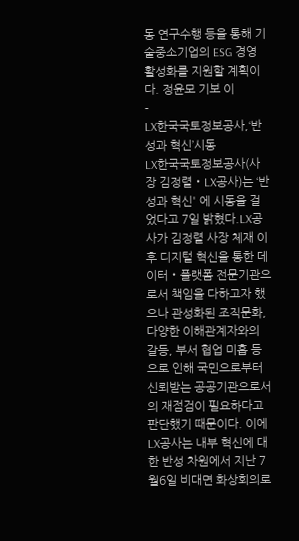동 연구수행 등을 통해 기술중소기업의 ESG 경영 활성화를 지원할 계획이다. 정윤모 기보 이
-
LX한국국토정보공사,‘반성과 혁신’시동
LX한국국토정보공사(사장 김정렬‧LX공사)는 ‘반성과 혁신' 에 시동을 걸었다고 7일 밝혔다.LX공사가 김정렬 사장 체재 이후 디지털 혁신을 통한 데이터‧플랫폼 전문기관으로서 책임을 다하고자 했으나 관성화된 조직문화, 다양한 이해관계자와의 갈등, 부서 협업 미흡 등으로 인해 국민으로부터 신뢰받는 공공기관으로서의 재점검이 필요하다고 판단했기 때문이다. 이에 LX공사는 내부 혁신에 대한 반성 차원에서 지난 7월6일 비대면 화상회의로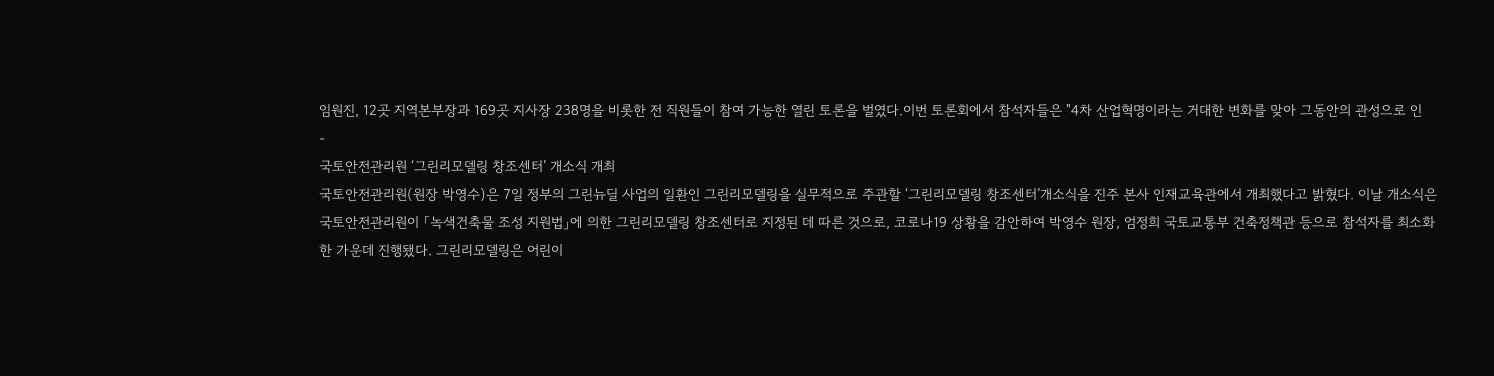임원진, 12곳 지역본부장과 169곳 지사장 238명을 비롯한 전 직원들이 참여 가능한 열린 토론을 벌였다.이번 토론회에서 참석자들은 "4차 산업혁명이라는 거대한 변화를 맞아 그동안의 관성으로 인
-
국토안전관리원 ‘그린리모델링 창조센터’ 개소식 개최
국토안전관리원(원장 박영수)은 7일 정부의 그린뉴딜 사업의 일환인 그린리모델링을 실무적으로 주관할 ‘그린리모델링 창조센터’개소식을 진주 본사 인재교육관에서 개최했다고 밝혔다. 이날 개소식은 국토안전관리원이 「녹색건축물 조성 지원법」에 의한 그린리모델링 창조센터로 지정된 데 따른 것으로, 코로나19 상황을 감안하여 박영수 원장, 엄정희 국토교통부 건축정책관 등으로 참석자를 최소화한 가운데 진행됐다. 그린리모델링은 어린이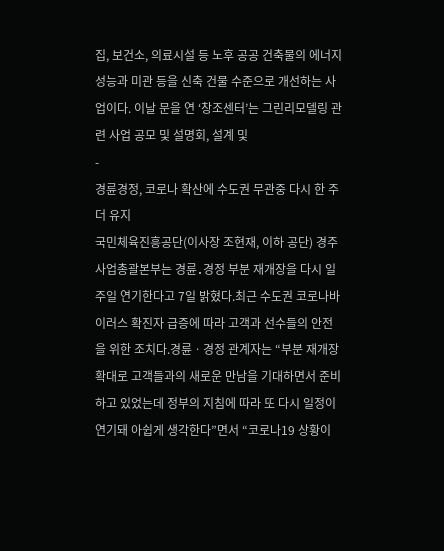집, 보건소, 의료시설 등 노후 공공 건축물의 에너지 성능과 미관 등을 신축 건물 수준으로 개선하는 사업이다. 이날 문을 연 ‘창조센터’는 그린리모델링 관련 사업 공모 및 설명회, 설계 및
-
경륜경정, 코로나 확산에 수도권 무관중 다시 한 주 더 유지
국민체육진흥공단(이사장 조현재, 이하 공단) 경주사업총괄본부는 경륜․경정 부분 재개장을 다시 일주일 연기한다고 7일 밝혔다.최근 수도권 코로나바이러스 확진자 급증에 따라 고객과 선수들의 안전을 위한 조치다.경륜ㆍ경정 관계자는 “부분 재개장 확대로 고객들과의 새로운 만남을 기대하면서 준비하고 있었는데 정부의 지침에 따라 또 다시 일정이 연기돼 아쉽게 생각한다”면서 “코로나19 상황이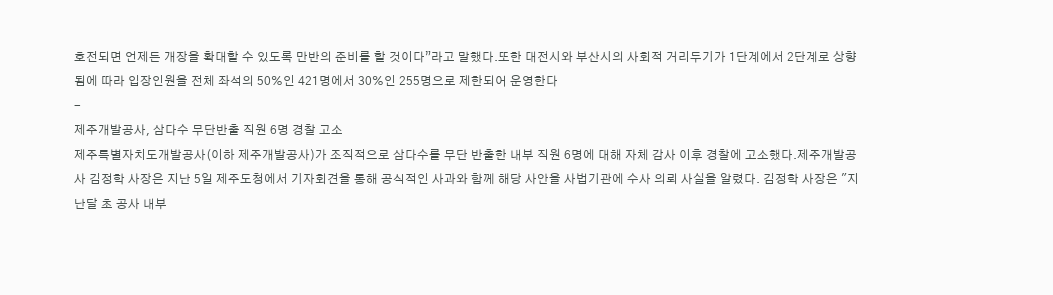호전되면 언제든 개장을 확대할 수 있도록 만반의 준비를 할 것이다”라고 말했다.또한 대전시와 부산시의 사회적 거리두기가 1단계에서 2단계로 상향됨에 따라 입장인원을 전체 좌석의 50%인 421명에서 30%인 255명으로 제한되어 운영한다
-
제주개발공사, 삼다수 무단반출 직원 6명 경찰 고소
제주특별자치도개발공사(이하 제주개발공사)가 조직적으로 삼다수를 무단 반출한 내부 직원 6명에 대해 자체 감사 이후 경찰에 고소했다.제주개발공사 김정학 사장은 지난 5일 제주도청에서 기자회견을 통해 공식적인 사과와 함께 해당 사안을 사법기관에 수사 의뢰 사실을 알렸다. 김정학 사장은 "지난달 초 공사 내부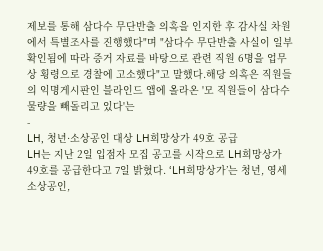제보를 통해 삼다수 무단반출 의혹을 인지한 후 감사실 차원에서 특별조사를 진행했다"며 "삼다수 무단반출 사실이 일부 확인됨에 따라 증거 자료를 바탕으로 관련 직원 6명을 업무상 횡령으로 경찰에 고소했다"고 말했다.해당 의혹은 직원들의 익명게시판인 블라인드 앱에 올라온 '모 직원들이 삼다수 물량을 빼돌리고 있다'는
-
LH, 청년·소상공인 대상 LH희망상가 49호 공급
LH는 지난 2일 입점자 모집 공고를 시작으로 LH희망상가 49호를 공급한다고 7일 밝혔다. ‘LH희망상가’는 청년, 영세소상공인,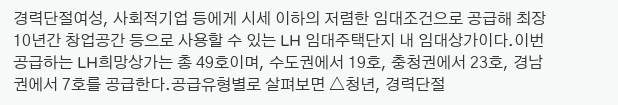경력단절여성, 사회적기업 등에게 시세 이하의 저렴한 임대조건으로 공급해 최장 10년간 창업공간 등으로 사용할 수 있는 LH 임대주택단지 내 임대상가이다.이번 공급하는 LH희망상가는 총 49호이며, 수도권에서 19호, 충청권에서 23호, 경남권에서 7호를 공급한다.공급유형별로 살펴보면 △청년, 경력단절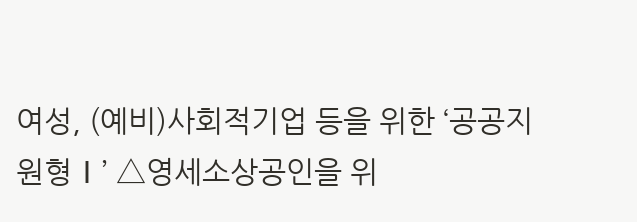여성, (예비)사회적기업 등을 위한 ‘공공지원형Ⅰ’ △영세소상공인을 위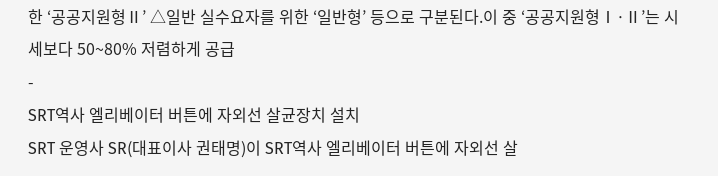한 ‘공공지원형Ⅱ’ △일반 실수요자를 위한 ‘일반형’ 등으로 구분된다.이 중 ‘공공지원형Ⅰ·Ⅱ’는 시세보다 50~80% 저렴하게 공급
-
SRT역사 엘리베이터 버튼에 자외선 살균장치 설치
SRT 운영사 SR(대표이사 권태명)이 SRT역사 엘리베이터 버튼에 자외선 살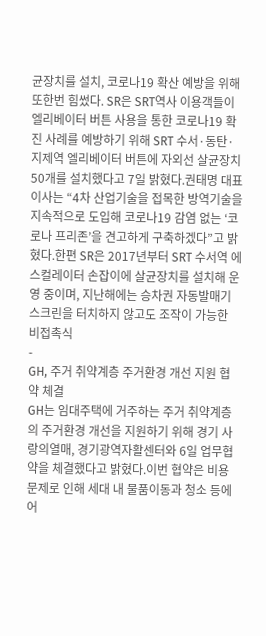균장치를 설치, 코로나19 확산 예방을 위해 또한번 힘썼다. SR은 SRT역사 이용객들이 엘리베이터 버튼 사용을 통한 코로나19 확진 사례를 예방하기 위해 SRT 수서·동탄·지제역 엘리베이터 버튼에 자외선 살균장치 50개를 설치했다고 7일 밝혔다.권태명 대표이사는 “4차 산업기술을 접목한 방역기술을 지속적으로 도입해 코로나19 감염 없는 ‘코로나 프리존’을 견고하게 구축하겠다”고 밝혔다.한편 SR은 2017년부터 SRT 수서역 에스컬레이터 손잡이에 살균장치를 설치해 운영 중이며, 지난해에는 승차권 자동발매기 스크린을 터치하지 않고도 조작이 가능한 비접촉식
-
GH, 주거 취약계층 주거환경 개선 지원 협약 체결
GH는 임대주택에 거주하는 주거 취약계층의 주거환경 개선을 지원하기 위해 경기 사랑의열매, 경기광역자활센터와 6일 업무협약을 체결했다고 밝혔다.이번 협약은 비용 문제로 인해 세대 내 물품이동과 청소 등에 어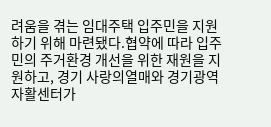려움을 겪는 임대주택 입주민을 지원하기 위해 마련됐다.협약에 따라 입주민의 주거환경 개선을 위한 재원을 지원하고, 경기 사랑의열매와 경기광역자활센터가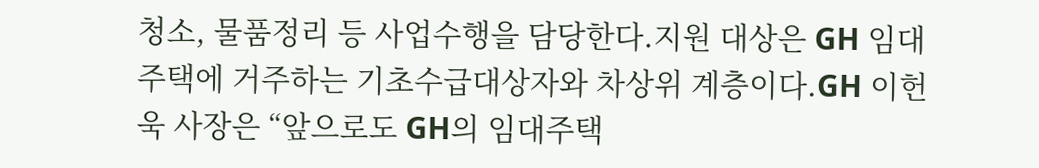청소, 물품정리 등 사업수행을 담당한다.지원 대상은 GH 임대주택에 거주하는 기초수급대상자와 차상위 계층이다.GH 이헌욱 사장은 “앞으로도 GH의 임대주택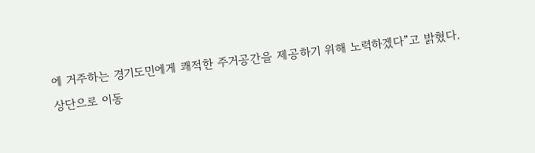에 거주하는 경기도민에게 쾌적한 주거공간을 제공하기 위해 노력하겠다”고 밝혔다.
상단으로 이동